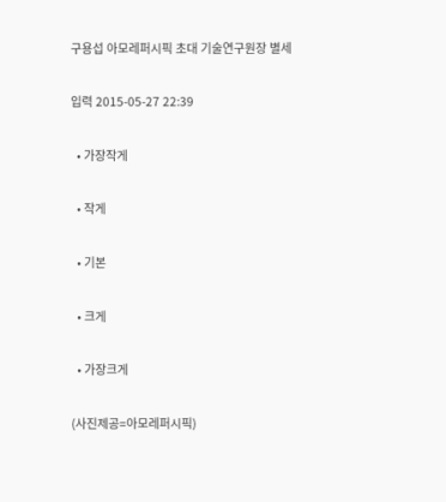구용섭 아모레퍼시픽 초대 기술연구원장 별세

입력 2015-05-27 22:39

  • 가장작게

  • 작게

  • 기본

  • 크게

  • 가장크게

(사진제공=아모레퍼시픽)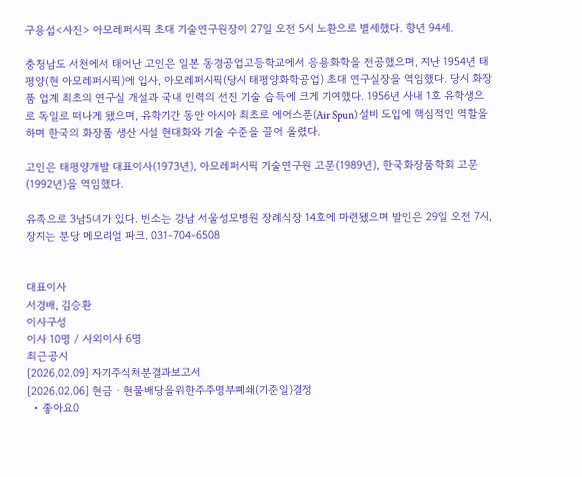구용섭<사진> 아모레퍼시픽 초대 기술연구원장이 27일 오전 5시 노환으로 별세했다. 향년 94세.

충청남도 서천에서 태어난 고인은 일본 동경공업고등학교에서 응용화학을 전공했으며, 지난 1954년 태평양(현 아모레퍼시픽)에 입사, 아모레퍼시픽(당시 태평양화학공업) 초대 연구실장을 역임했다. 당시 화장품 업계 최초의 연구실 개설과 국내 인력의 선진 기술 습득에 크게 기여했다. 1956년 사내 1호 유학생으로 독일로 떠나게 됐으며, 유학기간 동안 아시아 최초로 에어스푼(Air Spun) 설비 도입에 핵심적인 역할을 하며 한국의 화장품 생산 시설 현대화와 기술 수준을 끌어 올렸다.

고인은 태평양개발 대표이사(1973년), 아모레퍼시픽 기술연구원 고문(1989년), 한국화장품학회 고문(1992년)을 역임했다.

유족으로 3남5녀가 있다. 빈소는 강남 서울성모병원 장례식장 14호에 마련됐으며 발인은 29일 오전 7시, 장지는 분당 메모리얼 파크. 031-704-6508


대표이사
서경배, 김승환
이사구성
이사 10명 / 사외이사 6명
최근공시
[2026.02.09] 자기주식처분결과보고서
[2026.02.06] 현금ㆍ현물배당을위한주주명부폐쇄(기준일)결정
  • 좋아요0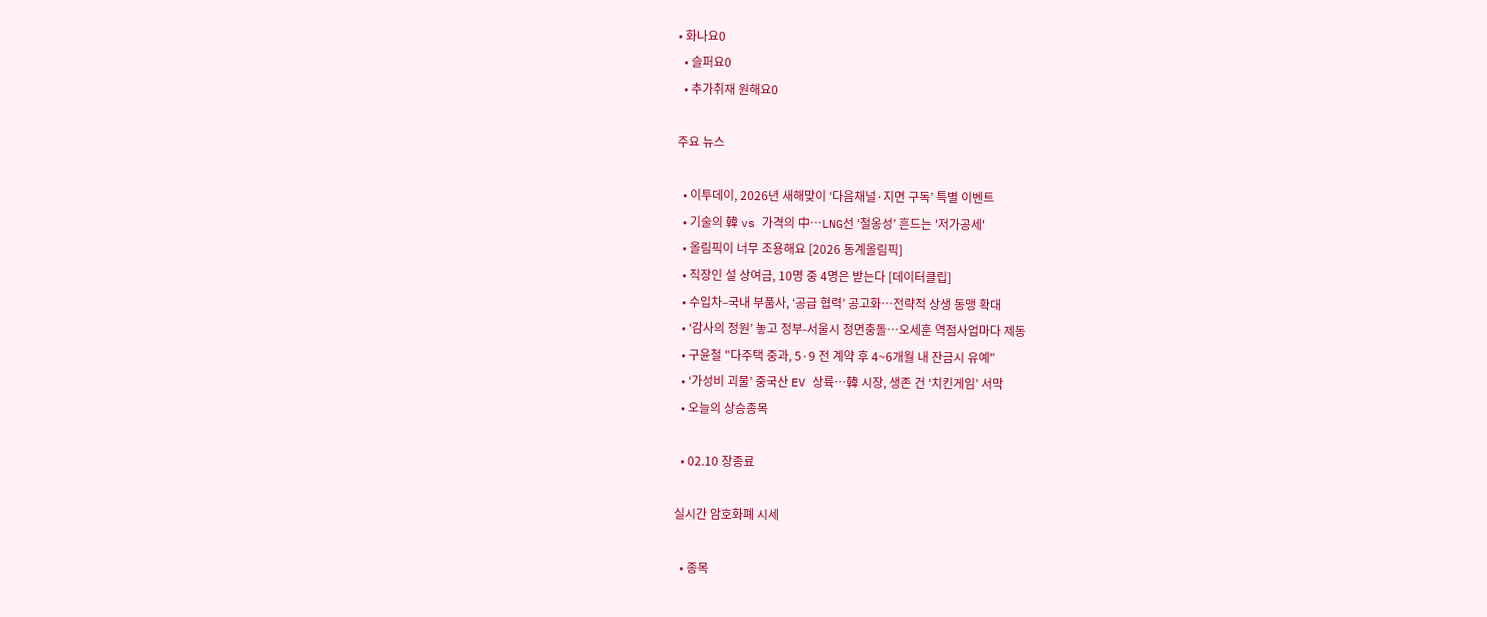• 화나요0
  • 슬퍼요0
  • 추가취재 원해요0

주요 뉴스

  • 이투데이, 2026년 새해맞이 ‘다음채널·지면 구독’ 특별 이벤트
  • 기술의 韓 vs 가격의 中…LNG선 ‘철옹성’ 흔드는 '저가공세'
  • 올림픽이 너무 조용해요 [2026 동계올림픽]
  • 직장인 설 상여금, 10명 중 4명은 받는다 [데이터클립]
  • 수입차–국내 부품사, ‘공급 협력’ 공고화…전략적 상생 동맹 확대
  • ‘감사의 정원’ 놓고 정부-서울시 정면충돌…오세훈 역점사업마다 제동
  • 구윤철 "다주택 중과, 5·9 전 계약 후 4~6개월 내 잔금시 유예"
  • ‘가성비 괴물’ 중국산 EV 상륙…韓 시장, 생존 건 ‘치킨게임’ 서막
  • 오늘의 상승종목

  • 02.10 장종료

실시간 암호화폐 시세

  • 종목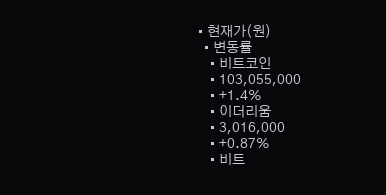• 현재가(원)
  • 변동률
    • 비트코인
    • 103,055,000
    • +1.4%
    • 이더리움
    • 3,016,000
    • +0.87%
    • 비트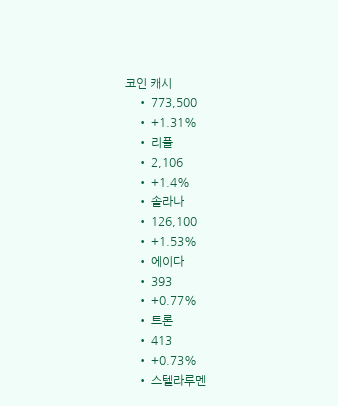코인 캐시
    • 773,500
    • +1.31%
    • 리플
    • 2,106
    • +1.4%
    • 솔라나
    • 126,100
    • +1.53%
    • 에이다
    • 393
    • +0.77%
    • 트론
    • 413
    • +0.73%
    • 스텔라루멘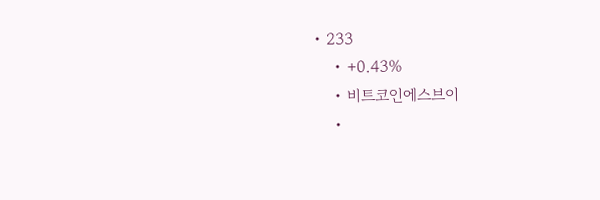• 233
    • +0.43%
    • 비트코인에스브이
    •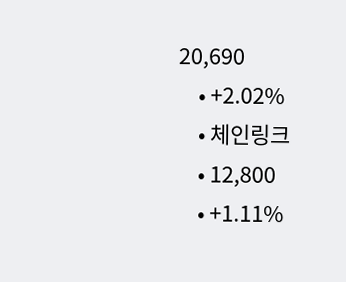20,690
    • +2.02%
    • 체인링크
    • 12,800
    • +1.11%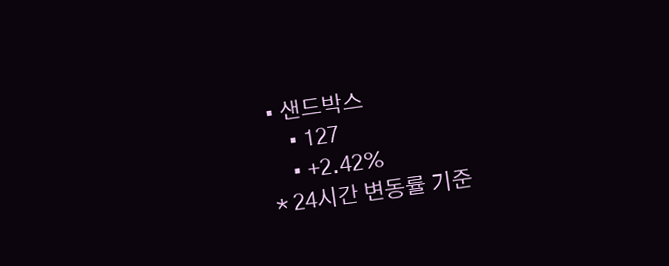• 샌드박스
    • 127
    • +2.42%
* 24시간 변동률 기준